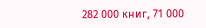282 000 книг, 71 000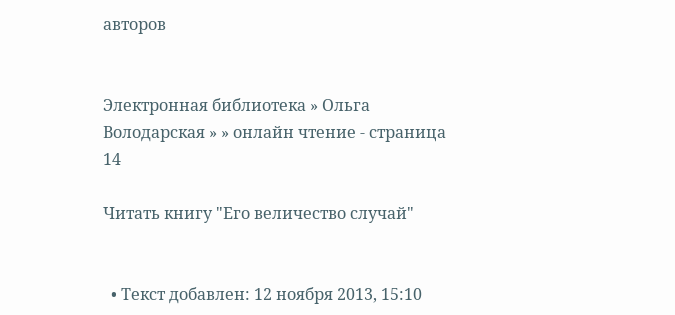авторов


Электронная библиотека » Ольга Володарская » » онлайн чтение - страница 14

Читать книгу "Его величество случай"


  • Текст добавлен: 12 ноября 2013, 15:10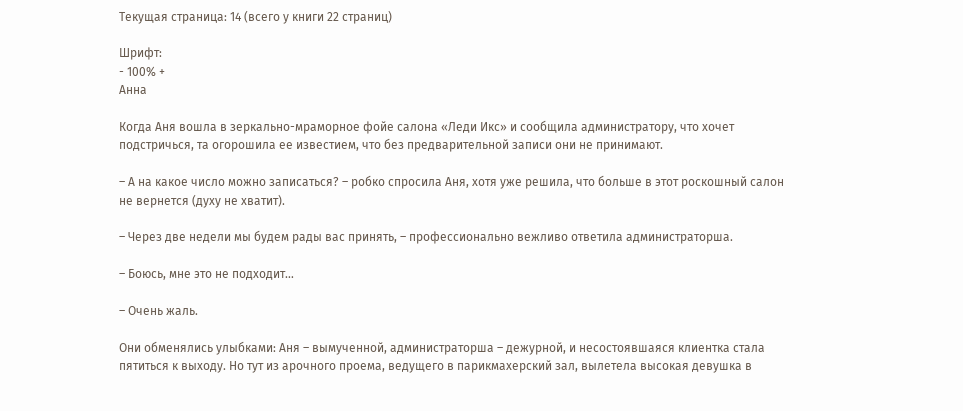Текущая страница: 14 (всего у книги 22 страниц)

Шрифт:
- 100% +
Анна

Когда Аня вошла в зеркально-мраморное фойе салона «Леди Икс» и сообщила администратору, что хочет подстричься, та огорошила ее известием, что без предварительной записи они не принимают.

– А на какое число можно записаться? – робко спросила Аня, хотя уже решила, что больше в этот роскошный салон не вернется (духу не хватит).

– Через две недели мы будем рады вас принять, – профессионально вежливо ответила администраторша.

– Боюсь, мне это не подходит…

– Очень жаль.

Они обменялись улыбками: Аня – вымученной, администраторша – дежурной, и несостоявшаяся клиентка стала пятиться к выходу. Но тут из арочного проема, ведущего в парикмахерский зал, вылетела высокая девушка в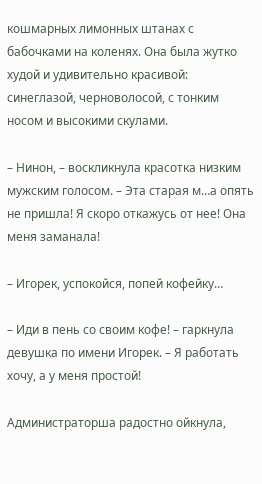кошмарных лимонных штанах с бабочками на коленях. Она была жутко худой и удивительно красивой: синеглазой, черноволосой, с тонким носом и высокими скулами.

– Нинон, – воскликнула красотка низким мужским голосом. – Эта старая м…а опять не пришла! Я скоро откажусь от нее! Она меня заманала!

– Игорек, успокойся, попей кофейку…

– Иди в пень со своим кофе! – гаркнула девушка по имени Игорек. – Я работать хочу, а у меня простой!

Администраторша радостно ойкнула,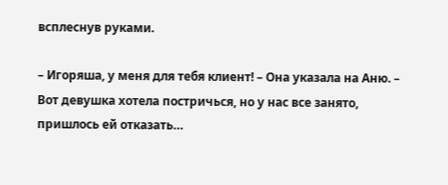всплеснув руками.

– Игоряша, у меня для тебя клиент! – Она указала на Аню. – Вот девушка хотела постричься, но у нас все занято, пришлось ей отказать…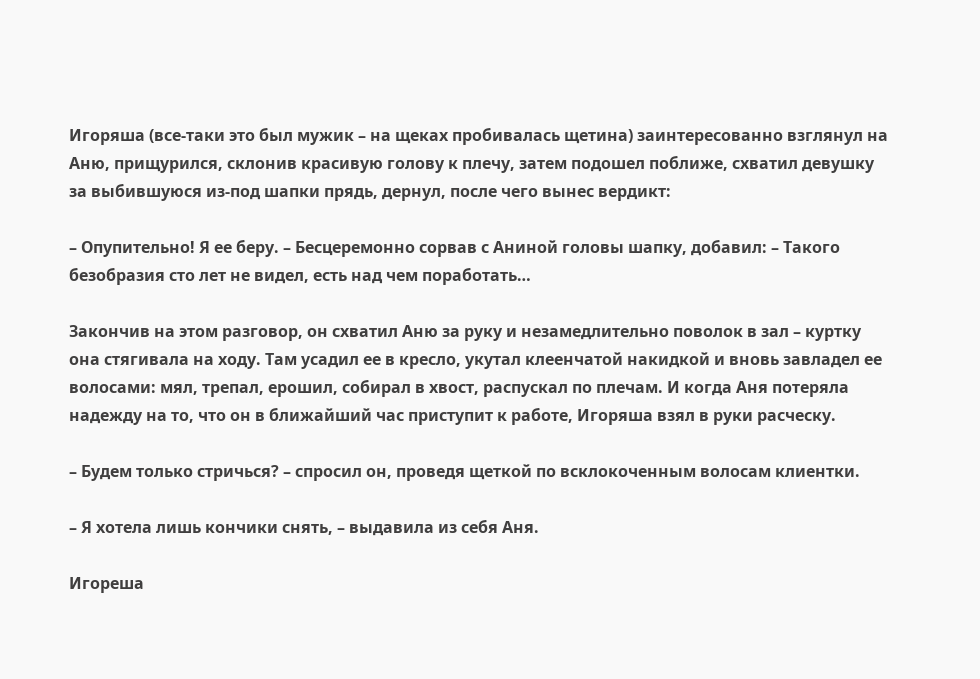Игоряша (все-таки это был мужик – на щеках пробивалась щетина) заинтересованно взглянул на Аню, прищурился, склонив красивую голову к плечу, затем подошел поближе, схватил девушку за выбившуюся из-под шапки прядь, дернул, после чего вынес вердикт:

– Опупительно! Я ее беру. – Бесцеремонно сорвав с Аниной головы шапку, добавил: – Такого безобразия сто лет не видел, есть над чем поработать…

Закончив на этом разговор, он схватил Аню за руку и незамедлительно поволок в зал – куртку она стягивала на ходу. Там усадил ее в кресло, укутал клеенчатой накидкой и вновь завладел ее волосами: мял, трепал, ерошил, собирал в хвост, распускал по плечам. И когда Аня потеряла надежду на то, что он в ближайший час приступит к работе, Игоряша взял в руки расческу.

– Будем только стричься? – спросил он, проведя щеткой по всклокоченным волосам клиентки.

– Я хотела лишь кончики снять, – выдавила из себя Аня.

Игореша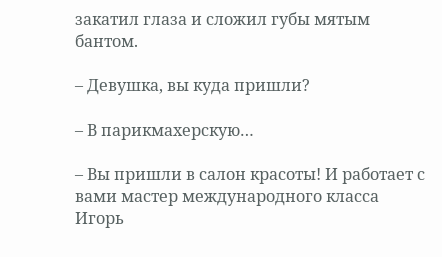закатил глаза и сложил губы мятым бантом.

– Девушка, вы куда пришли?

– В парикмахерскую…

– Вы пришли в салон красоты! И работает с вами мастер международного класса Игорь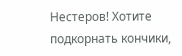Нестеров! Хотите подкорнать кончики,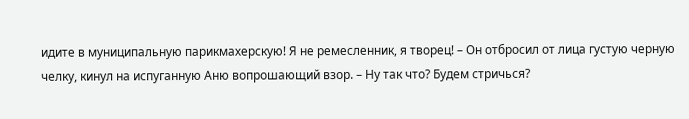идите в муниципальную парикмахерскую! Я не ремесленник, я творец! – Он отбросил от лица густую черную челку, кинул на испуганную Аню вопрошающий взор. – Ну так что? Будем стричься?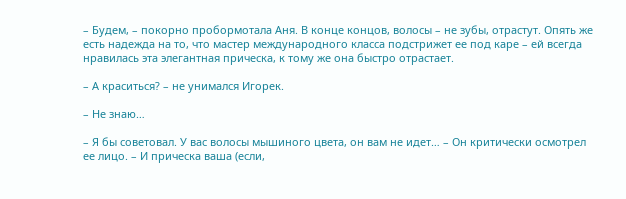– Будем, – покорно пробормотала Аня. В конце концов, волосы – не зубы, отрастут. Опять же есть надежда на то, что мастер международного класса подстрижет ее под каре – ей всегда нравилась эта элегантная прическа, к тому же она быстро отрастает.

– А краситься? – не унимался Игорек.

– Не знаю…

– Я бы советовал. У вас волосы мышиного цвета, он вам не идет… – Он критически осмотрел ее лицо. – И прическа ваша (если,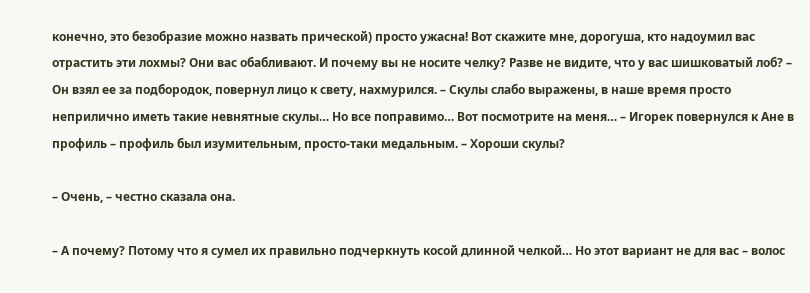конечно, это безобразие можно назвать прической) просто ужасна! Вот скажите мне, дорогуша, кто надоумил вас отрастить эти лохмы? Они вас обабливают. И почему вы не носите челку? Разве не видите, что у вас шишковатый лоб? – Он взял ее за подбородок, повернул лицо к свету, нахмурился. – Скулы слабо выражены, в наше время просто неприлично иметь такие невнятные скулы… Но все поправимо… Вот посмотрите на меня… – Игорек повернулся к Ане в профиль – профиль был изумительным, просто-таки медальным. – Хороши скулы?

– Очень, – честно сказала она.

– А почему? Потому что я сумел их правильно подчеркнуть косой длинной челкой… Но этот вариант не для вас – волос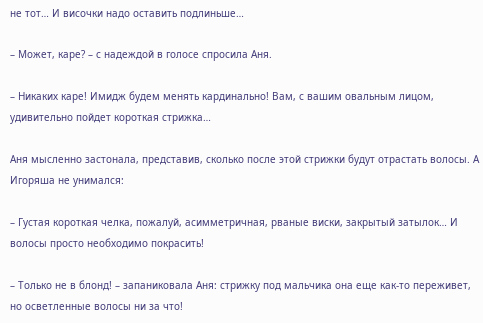не тот… И височки надо оставить подлиньше…

– Может, каре? – с надеждой в голосе спросила Аня.

– Никаких каре! Имидж будем менять кардинально! Вам, с вашим овальным лицом, удивительно пойдет короткая стрижка…

Аня мысленно застонала, представив, сколько после этой стрижки будут отрастать волосы. А Игоряша не унимался:

– Густая короткая челка, пожалуй, асимметричная, рваные виски, закрытый затылок… И волосы просто необходимо покрасить!

– Только не в блонд! – запаниковала Аня: стрижку под мальчика она еще как-то переживет, но осветленные волосы ни за что!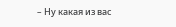– Ну какая из вас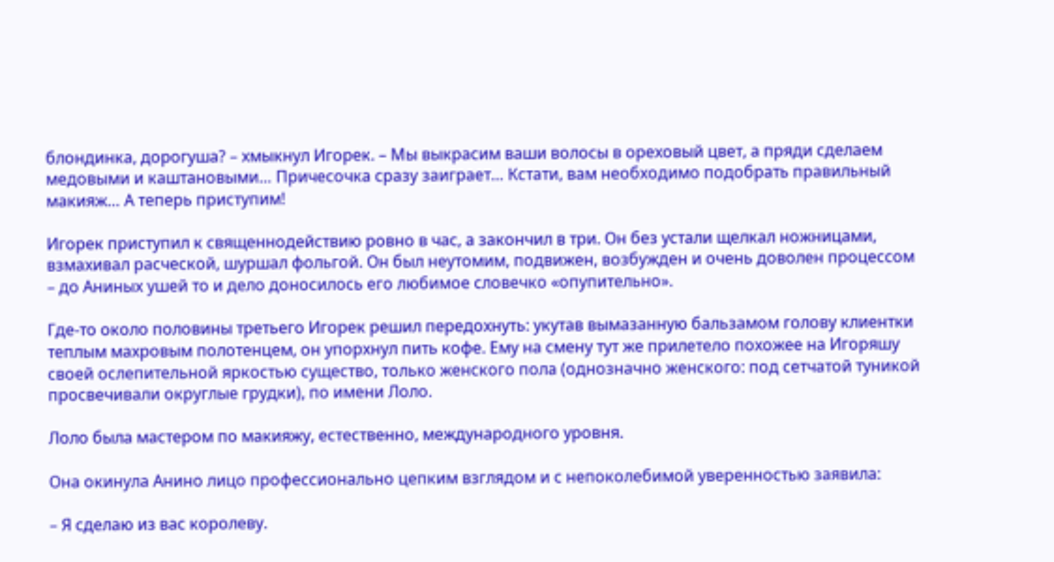блондинка, дорогуша? – хмыкнул Игорек. – Мы выкрасим ваши волосы в ореховый цвет, а пряди сделаем медовыми и каштановыми… Причесочка сразу заиграет… Кстати, вам необходимо подобрать правильный макияж… А теперь приступим!

Игорек приступил к священнодействию ровно в час, а закончил в три. Он без устали щелкал ножницами, взмахивал расческой, шуршал фольгой. Он был неутомим, подвижен, возбужден и очень доволен процессом – до Аниных ушей то и дело доносилось его любимое словечко «опупительно».

Где-то около половины третьего Игорек решил передохнуть: укутав вымазанную бальзамом голову клиентки теплым махровым полотенцем, он упорхнул пить кофе. Ему на смену тут же прилетело похожее на Игоряшу своей ослепительной яркостью существо, только женского пола (однозначно женского: под сетчатой туникой просвечивали округлые грудки), по имени Лоло.

Лоло была мастером по макияжу, естественно, международного уровня.

Она окинула Анино лицо профессионально цепким взглядом и с непоколебимой уверенностью заявила:

– Я сделаю из вас королеву.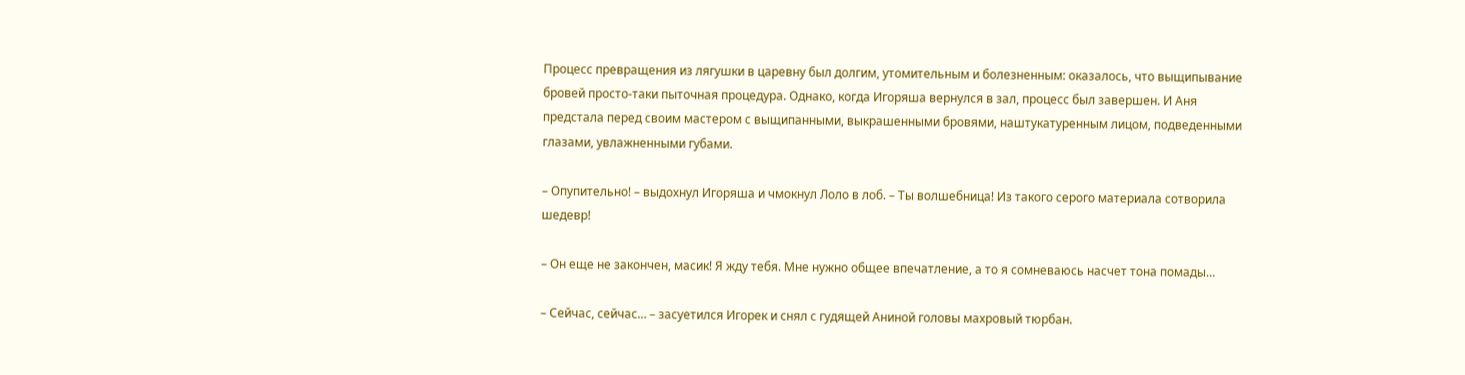Процесс превращения из лягушки в царевну был долгим, утомительным и болезненным: оказалось, что выщипывание бровей просто-таки пыточная процедура. Однако, когда Игоряша вернулся в зал, процесс был завершен. И Аня предстала перед своим мастером с выщипанными, выкрашенными бровями, наштукатуренным лицом, подведенными глазами, увлажненными губами.

– Опупительно! – выдохнул Игоряша и чмокнул Лоло в лоб. – Ты волшебница! Из такого серого материала сотворила шедевр!

– Он еще не закончен, масик! Я жду тебя. Мне нужно общее впечатление, а то я сомневаюсь насчет тона помады…

– Сейчас, сейчас… – засуетился Игорек и снял с гудящей Аниной головы махровый тюрбан.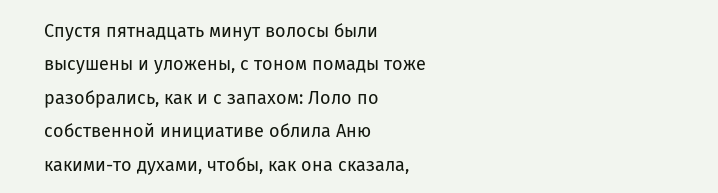Спустя пятнадцать минут волосы были высушены и уложены, с тоном помады тоже разобрались, как и с запахом: Лоло по собственной инициативе облила Аню какими-то духами, чтобы, как она сказала,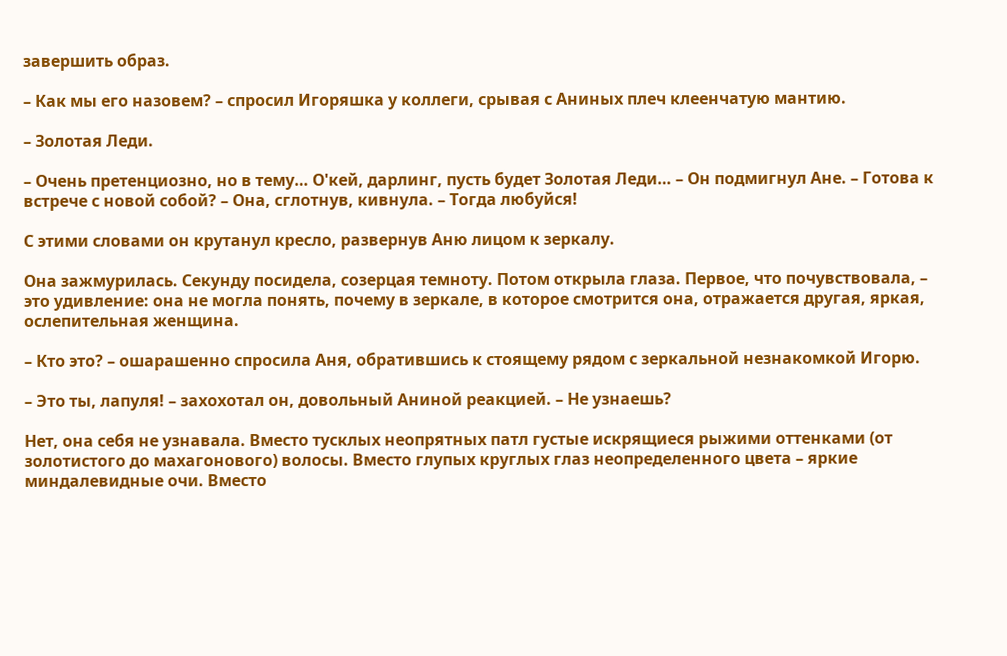завершить образ.

– Как мы его назовем? – спросил Игоряшка у коллеги, срывая с Аниных плеч клеенчатую мантию.

– Золотая Леди.

– Очень претенциозно, но в тему… О'кей, дарлинг, пусть будет Золотая Леди… – Он подмигнул Ане. – Готова к встрече с новой собой? – Она, сглотнув, кивнула. – Тогда любуйся!

С этими словами он крутанул кресло, развернув Аню лицом к зеркалу.

Она зажмурилась. Секунду посидела, созерцая темноту. Потом открыла глаза. Первое, что почувствовала, – это удивление: она не могла понять, почему в зеркале, в которое смотрится она, отражается другая, яркая, ослепительная женщина.

– Кто это? – ошарашенно спросила Аня, обратившись к стоящему рядом с зеркальной незнакомкой Игорю.

– Это ты, лапуля! – захохотал он, довольный Аниной реакцией. – Не узнаешь?

Нет, она себя не узнавала. Вместо тусклых неопрятных патл густые искрящиеся рыжими оттенками (от золотистого до махагонового) волосы. Вместо глупых круглых глаз неопределенного цвета – яркие миндалевидные очи. Вместо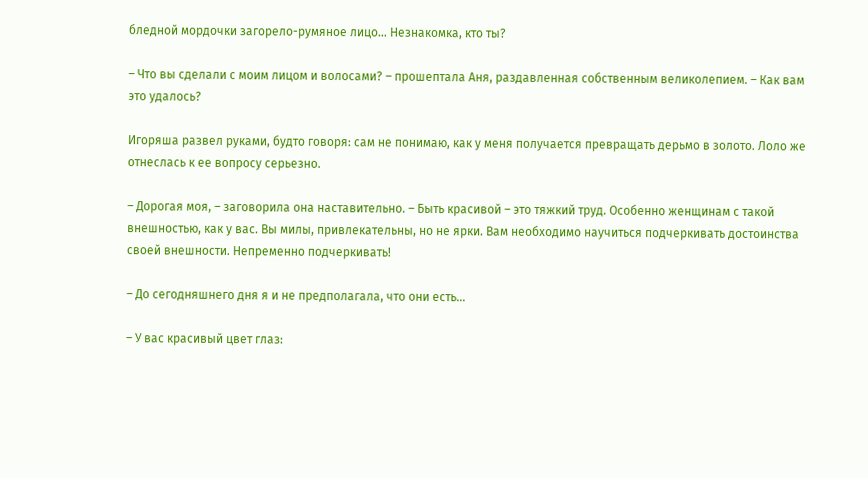бледной мордочки загорело-румяное лицо… Незнакомка, кто ты?

– Что вы сделали с моим лицом и волосами? – прошептала Аня, раздавленная собственным великолепием. – Как вам это удалось?

Игоряша развел руками, будто говоря: сам не понимаю, как у меня получается превращать дерьмо в золото. Лоло же отнеслась к ее вопросу серьезно.

– Дорогая моя, – заговорила она наставительно. – Быть красивой – это тяжкий труд. Особенно женщинам с такой внешностью, как у вас. Вы милы, привлекательны, но не ярки. Вам необходимо научиться подчеркивать достоинства своей внешности. Непременно подчеркивать!

– До сегодняшнего дня я и не предполагала, что они есть…

– У вас красивый цвет глаз: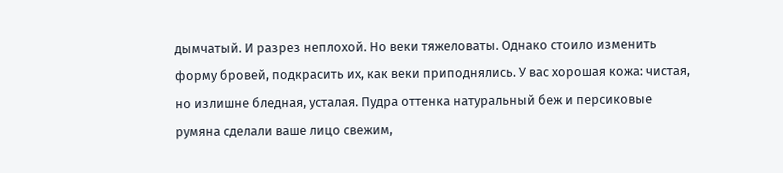дымчатый. И разрез неплохой. Но веки тяжеловаты. Однако стоило изменить форму бровей, подкрасить их, как веки приподнялись. У вас хорошая кожа: чистая, но излишне бледная, усталая. Пудра оттенка натуральный беж и персиковые румяна сделали ваше лицо свежим,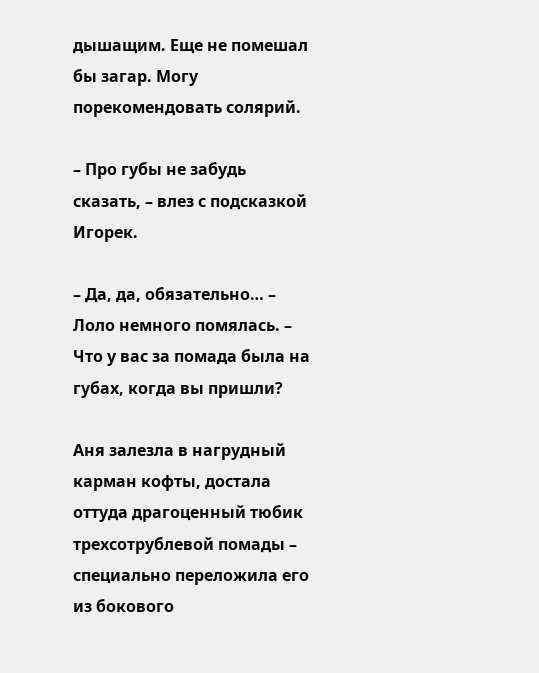дышащим. Еще не помешал бы загар. Могу порекомендовать солярий.

– Про губы не забудь сказать, – влез с подсказкой Игорек.

– Да, да, обязательно… – Лоло немного помялась. – Что у вас за помада была на губах, когда вы пришли?

Аня залезла в нагрудный карман кофты, достала оттуда драгоценный тюбик трехсотрублевой помады – специально переложила его из бокового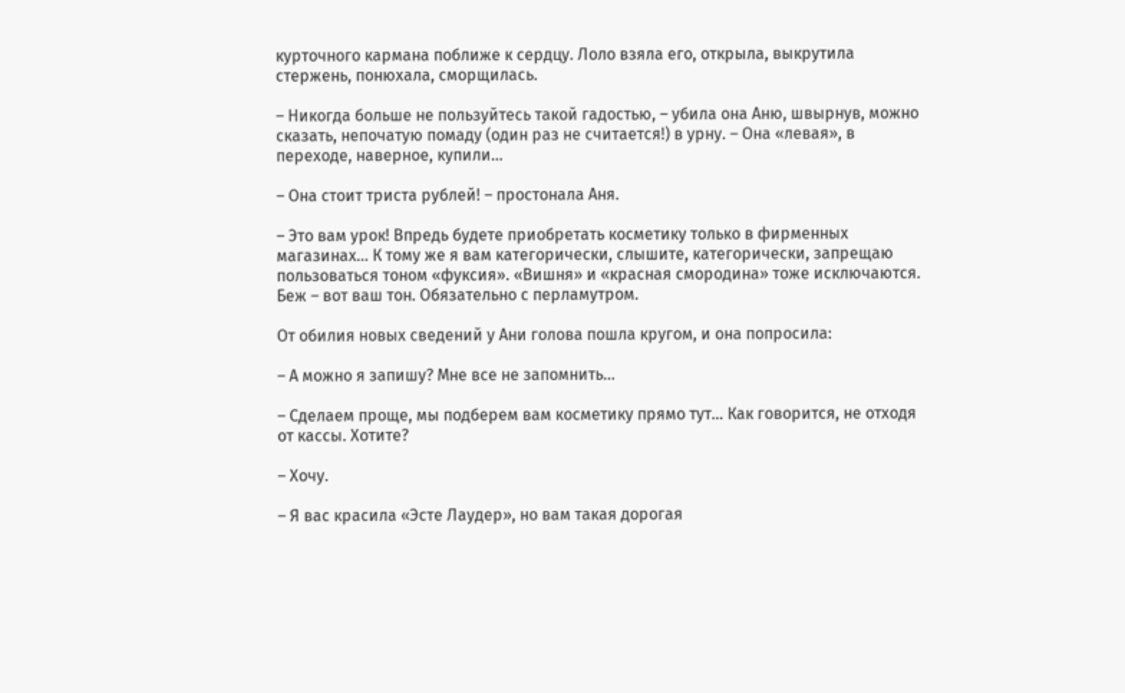курточного кармана поближе к сердцу. Лоло взяла его, открыла, выкрутила стержень, понюхала, сморщилась.

– Никогда больше не пользуйтесь такой гадостью, – убила она Аню, швырнув, можно сказать, непочатую помаду (один раз не считается!) в урну. – Она «левая», в переходе, наверное, купили…

– Она стоит триста рублей! – простонала Аня.

– Это вам урок! Впредь будете приобретать косметику только в фирменных магазинах… К тому же я вам категорически, слышите, категорически, запрещаю пользоваться тоном «фуксия». «Вишня» и «красная смородина» тоже исключаются. Беж – вот ваш тон. Обязательно с перламутром.

От обилия новых сведений у Ани голова пошла кругом, и она попросила:

– А можно я запишу? Мне все не запомнить…

– Сделаем проще, мы подберем вам косметику прямо тут… Как говорится, не отходя от кассы. Хотите?

– Хочу.

– Я вас красила «Эсте Лаудер», но вам такая дорогая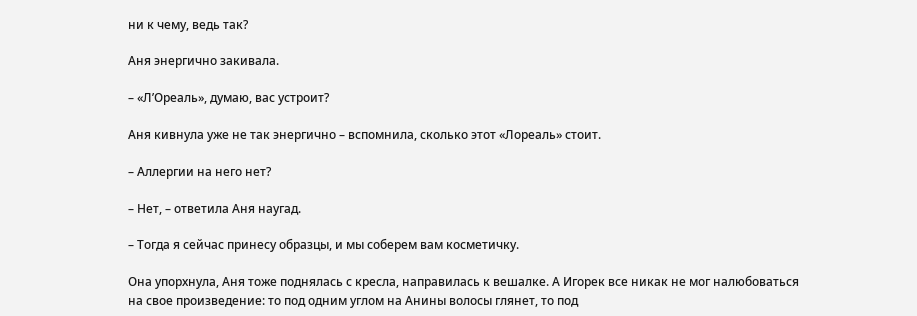ни к чему, ведь так?

Аня энергично закивала.

– «Л’Ореаль», думаю, вас устроит?

Аня кивнула уже не так энергично – вспомнила, сколько этот «Лореаль» стоит.

– Аллергии на него нет?

– Нет, – ответила Аня наугад.

– Тогда я сейчас принесу образцы, и мы соберем вам косметичку.

Она упорхнула, Аня тоже поднялась с кресла, направилась к вешалке. А Игорек все никак не мог налюбоваться на свое произведение: то под одним углом на Анины волосы глянет, то под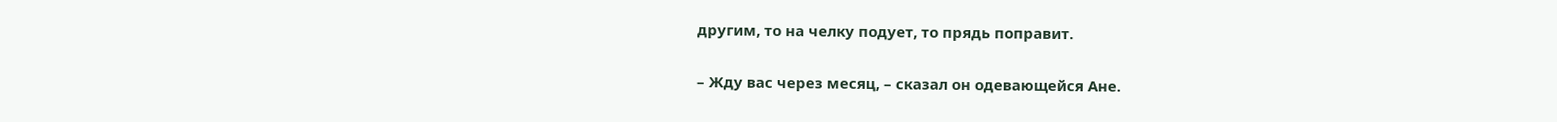другим, то на челку подует, то прядь поправит.

– Жду вас через месяц, – сказал он одевающейся Ане.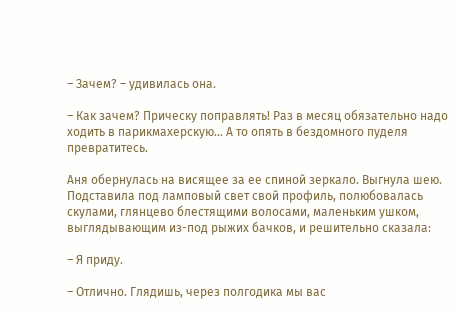– Зачем? – удивилась она.

– Как зачем? Прическу поправлять! Раз в месяц обязательно надо ходить в парикмахерскую… А то опять в бездомного пуделя превратитесь.

Аня обернулась на висящее за ее спиной зеркало. Выгнула шею. Подставила под ламповый свет свой профиль, полюбовалась скулами, глянцево блестящими волосами, маленьким ушком, выглядывающим из-под рыжих бачков, и решительно сказала:

– Я приду.

– Отлично. Глядишь, через полгодика мы вас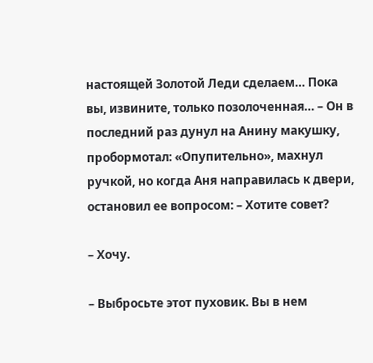настоящей Золотой Леди сделаем… Пока вы, извините, только позолоченная… – Он в последний раз дунул на Анину макушку, пробормотал: «Опупительно», махнул ручкой, но когда Аня направилась к двери, остановил ее вопросом: – Хотите совет?

– Хочу.

– Выбросьте этот пуховик. Вы в нем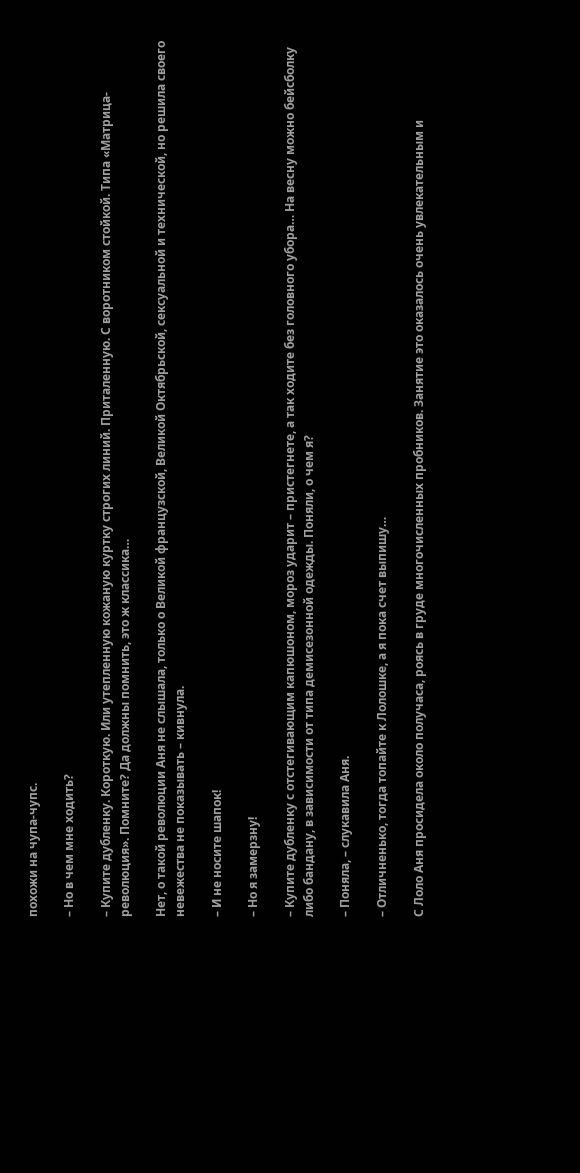похожи на чупа-чупс.

– Но в чем мне ходить?

– Купите дубленку. Короткую. Или утепленную кожаную куртку строгих линий. Приталенную. С воротником стойкой. Типа «Матрица-революция». Помните? Да должны помнить, это ж классика…

Нет, о такой революции Аня не слышала, только о Великой французской, Великой Октябрьской, сексуальной и технической, но решила своего невежества не показывать – кивнула.

– И не носите шапок!

– Но я замерзну!

– Купите дубленку с отстегивающим капюшоном, мороз ударит – пристегнете, а так ходите без головного убора… На весну можно бейсболку либо бандану, в зависимости от типа демисезонной одежды. Поняли, о чем я?

– Поняла, – слукавила Аня.

– Отличненько, тогда топайте к Лолошке, а я пока счет выпишу…

С Лоло Аня просидела около получаса, роясь в груде многочисленных пробников. Занятие это оказалось очень увлекательным и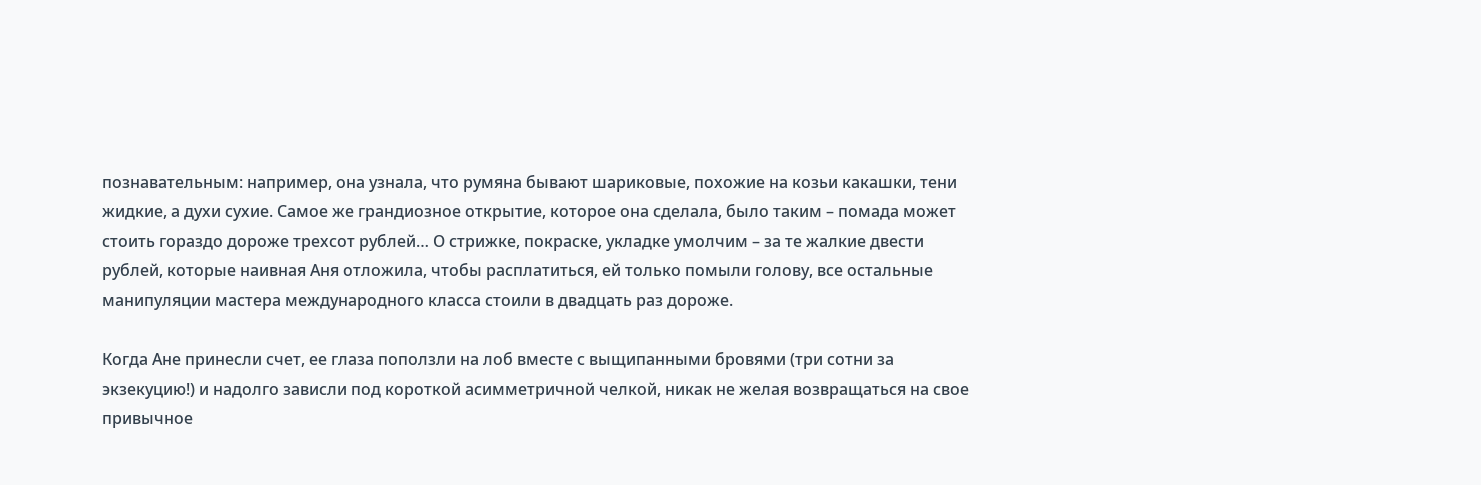познавательным: например, она узнала, что румяна бывают шариковые, похожие на козьи какашки, тени жидкие, а духи сухие. Самое же грандиозное открытие, которое она сделала, было таким – помада может стоить гораздо дороже трехсот рублей… О стрижке, покраске, укладке умолчим – за те жалкие двести рублей, которые наивная Аня отложила, чтобы расплатиться, ей только помыли голову, все остальные манипуляции мастера международного класса стоили в двадцать раз дороже.

Когда Ане принесли счет, ее глаза поползли на лоб вместе с выщипанными бровями (три сотни за экзекуцию!) и надолго зависли под короткой асимметричной челкой, никак не желая возвращаться на свое привычное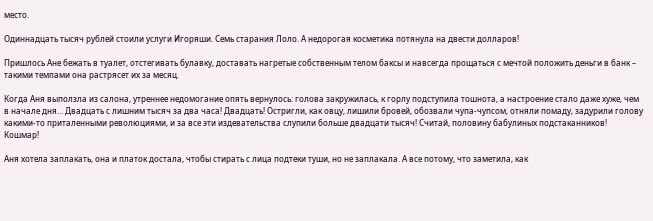место.

Одиннадцать тысяч рублей стоили услуги Игоряши. Семь старания Лоло. А недорогая косметика потянула на двести долларов!

Пришлось Ане бежать в туалет, отстегивать булавку, доставать нагретые собственным телом баксы и навсегда прощаться с мечтой положить деньги в банк – такими темпами она растрясет их за месяц.

Когда Аня выползла из салона, утреннее недомогание опять вернулось: голова закружилась, к горлу подступила тошнота, а настроение стало даже хуже, чем в начале дня… Двадцать с лишним тысяч за два часа! Двадцать! Остригли, как овцу, лишили бровей, обозвали чупа-чупсом, отняли помаду, задурили голову какими-то приталенными революциями, и за все эти издевательства слупили больше двадцати тысяч! Считай, половину бабулиных подстаканников! Кошмар!

Аня хотела заплакать, она и платок достала, чтобы стирать с лица подтеки туши, но не заплакала. А все потому, что заметила, как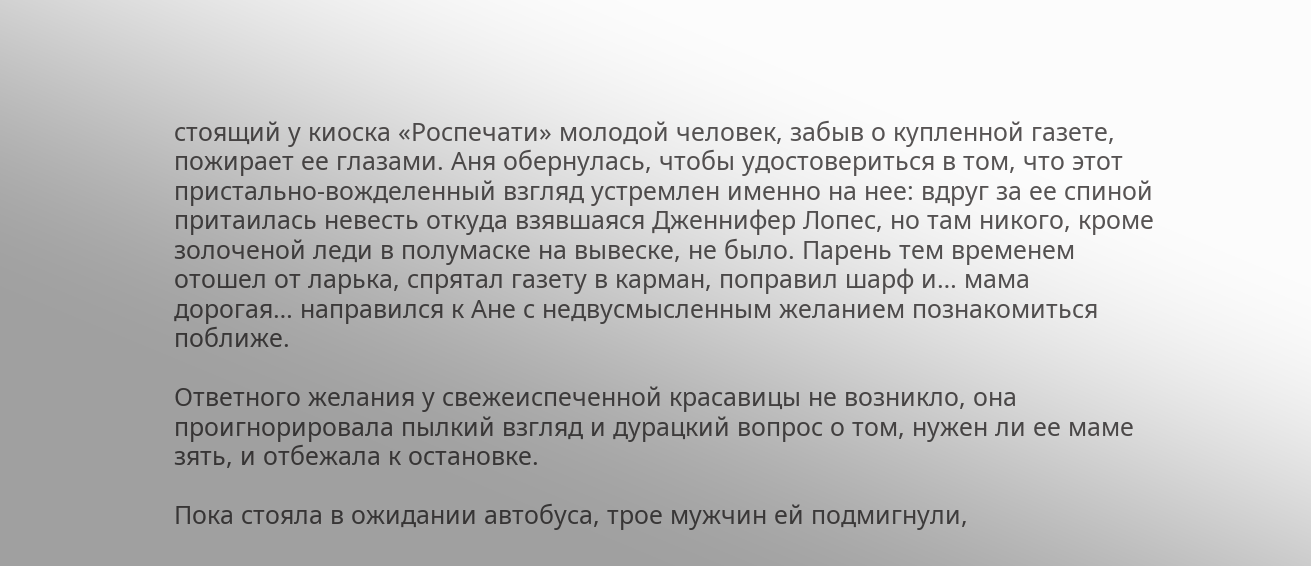стоящий у киоска «Роспечати» молодой человек, забыв о купленной газете, пожирает ее глазами. Аня обернулась, чтобы удостовериться в том, что этот пристально-вожделенный взгляд устремлен именно на нее: вдруг за ее спиной притаилась невесть откуда взявшаяся Дженнифер Лопес, но там никого, кроме золоченой леди в полумаске на вывеске, не было. Парень тем временем отошел от ларька, спрятал газету в карман, поправил шарф и… мама дорогая… направился к Ане с недвусмысленным желанием познакомиться поближе.

Ответного желания у свежеиспеченной красавицы не возникло, она проигнорировала пылкий взгляд и дурацкий вопрос о том, нужен ли ее маме зять, и отбежала к остановке.

Пока стояла в ожидании автобуса, трое мужчин ей подмигнули,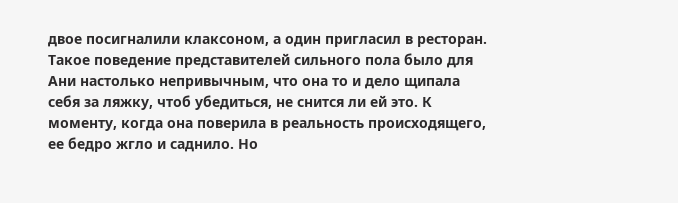двое посигналили клаксоном, а один пригласил в ресторан. Такое поведение представителей сильного пола было для Ани настолько непривычным, что она то и дело щипала себя за ляжку, чтоб убедиться, не снится ли ей это. К моменту, когда она поверила в реальность происходящего, ее бедро жгло и саднило. Но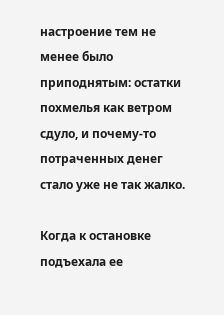настроение тем не менее было приподнятым: остатки похмелья как ветром сдуло, и почему-то потраченных денег стало уже не так жалко.

Когда к остановке подъехала ее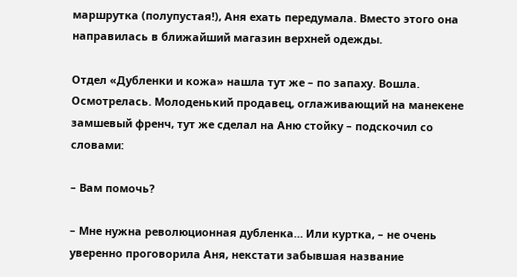маршрутка (полупустая!), Аня ехать передумала. Вместо этого она направилась в ближайший магазин верхней одежды.

Отдел «Дубленки и кожа» нашла тут же – по запаху. Вошла. Осмотрелась. Молоденький продавец, оглаживающий на манекене замшевый френч, тут же сделал на Аню стойку – подскочил со словами:

– Вам помочь?

– Мне нужна революционная дубленка… Или куртка, – не очень уверенно проговорила Аня, некстати забывшая название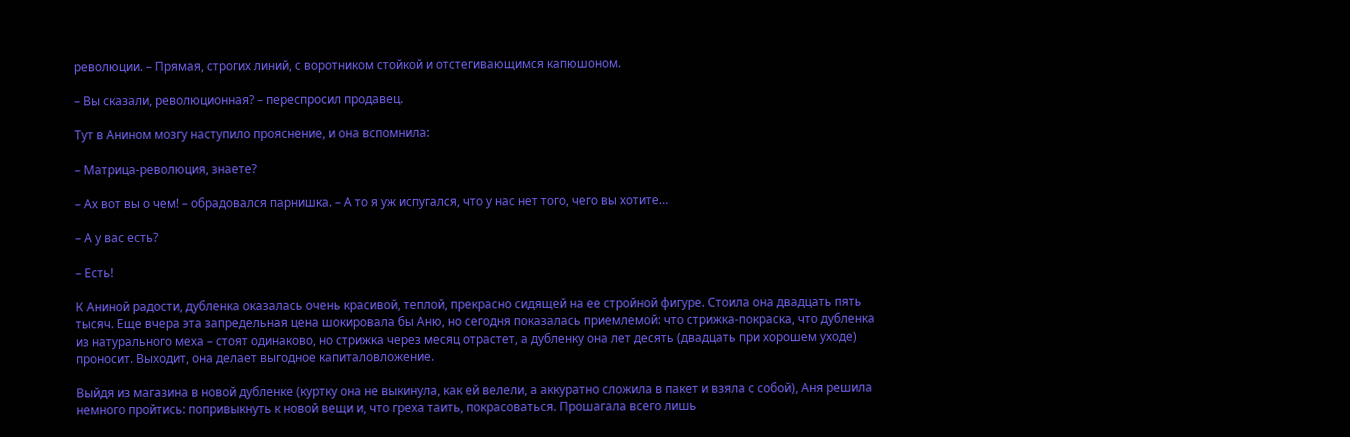революции. – Прямая, строгих линий, с воротником стойкой и отстегивающимся капюшоном.

– Вы сказали, революционная? – переспросил продавец.

Тут в Анином мозгу наступило прояснение, и она вспомнила:

– Матрица-революция, знаете?

– Ах вот вы о чем! – обрадовался парнишка. – А то я уж испугался, что у нас нет того, чего вы хотите…

– А у вас есть?

– Есть!

К Аниной радости, дубленка оказалась очень красивой, теплой, прекрасно сидящей на ее стройной фигуре. Стоила она двадцать пять тысяч. Еще вчера эта запредельная цена шокировала бы Аню, но сегодня показалась приемлемой: что стрижка-покраска, что дубленка из натурального меха – стоят одинаково, но стрижка через месяц отрастет, а дубленку она лет десять (двадцать при хорошем уходе) проносит. Выходит, она делает выгодное капиталовложение.

Выйдя из магазина в новой дубленке (куртку она не выкинула, как ей велели, а аккуратно сложила в пакет и взяла с собой), Аня решила немного пройтись: попривыкнуть к новой вещи и, что греха таить, покрасоваться. Прошагала всего лишь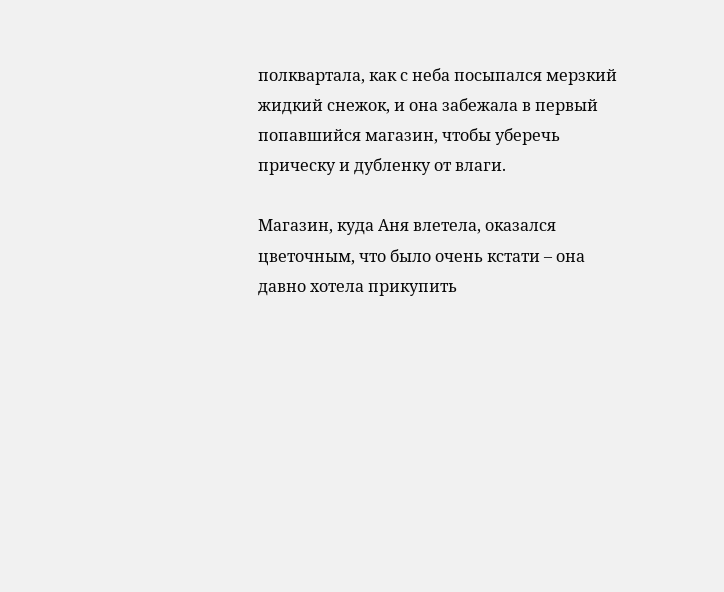полквартала, как с неба посыпался мерзкий жидкий снежок, и она забежала в первый попавшийся магазин, чтобы уберечь прическу и дубленку от влаги.

Магазин, куда Аня влетела, оказался цветочным, что было очень кстати – она давно хотела прикупить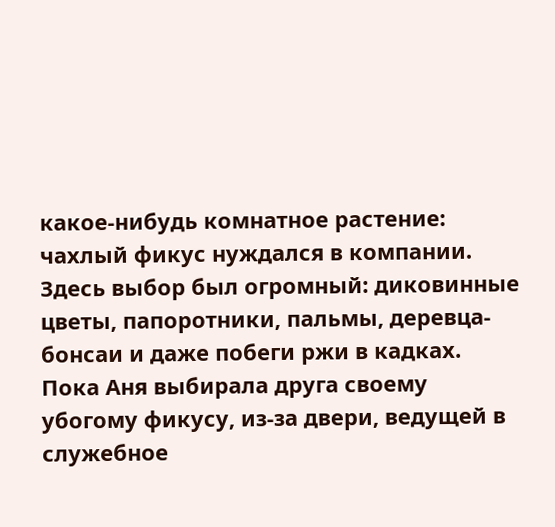какое-нибудь комнатное растение: чахлый фикус нуждался в компании. Здесь выбор был огромный: диковинные цветы, папоротники, пальмы, деревца-бонсаи и даже побеги ржи в кадках. Пока Аня выбирала друга своему убогому фикусу, из-за двери, ведущей в служебное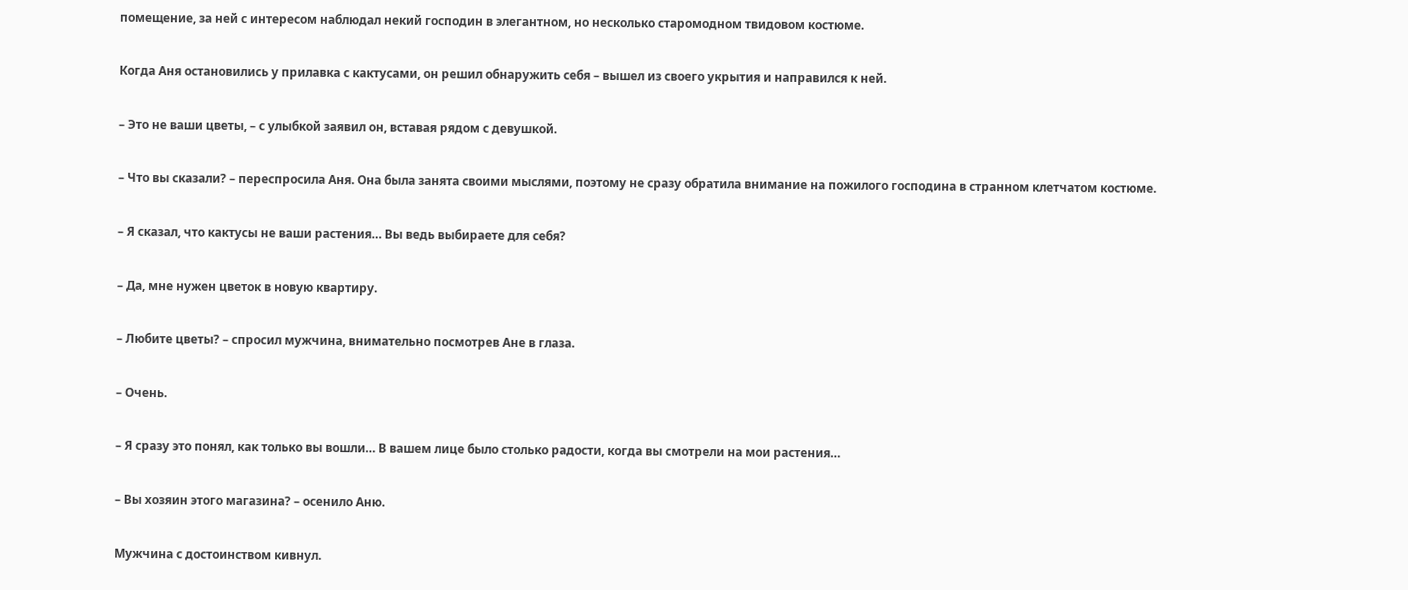помещение, за ней с интересом наблюдал некий господин в элегантном, но несколько старомодном твидовом костюме.

Когда Аня остановились у прилавка с кактусами, он решил обнаружить себя – вышел из своего укрытия и направился к ней.

– Это не ваши цветы, – с улыбкой заявил он, вставая рядом с девушкой.

– Что вы сказали? – переспросила Аня. Она была занята своими мыслями, поэтому не сразу обратила внимание на пожилого господина в странном клетчатом костюме.

– Я сказал, что кактусы не ваши растения… Вы ведь выбираете для себя?

– Да, мне нужен цветок в новую квартиру.

– Любите цветы? – спросил мужчина, внимательно посмотрев Ане в глаза.

– Очень.

– Я сразу это понял, как только вы вошли… В вашем лице было столько радости, когда вы смотрели на мои растения…

– Вы хозяин этого магазина? – осенило Аню.

Мужчина с достоинством кивнул.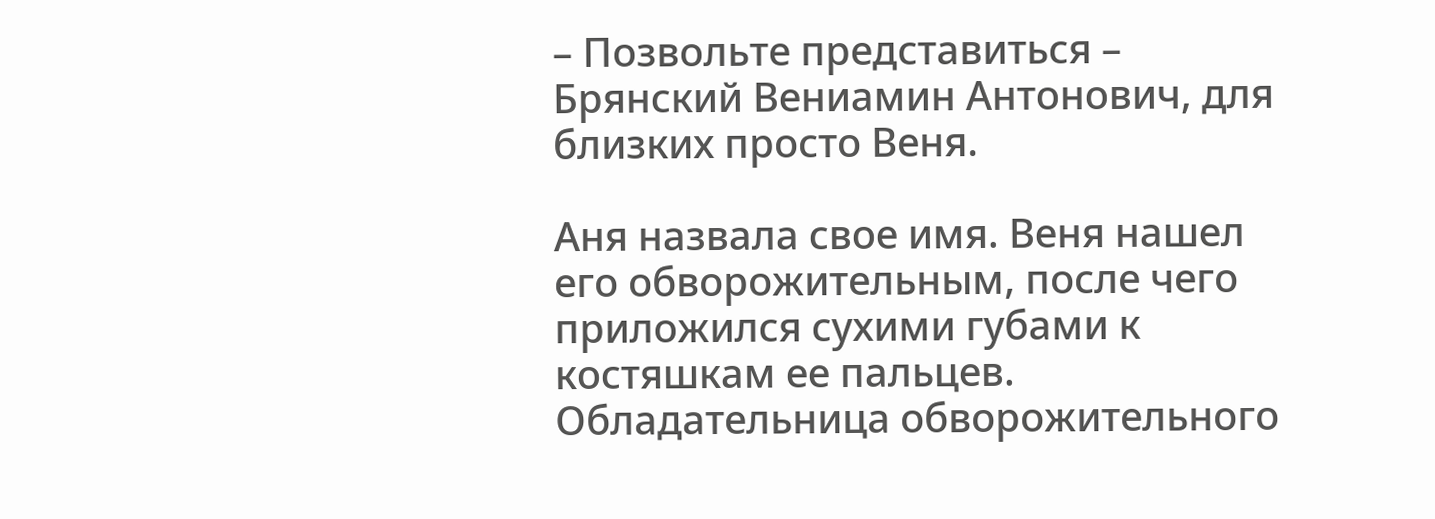– Позвольте представиться – Брянский Вениамин Антонович, для близких просто Веня.

Аня назвала свое имя. Веня нашел его обворожительным, после чего приложился сухими губами к костяшкам ее пальцев. Обладательница обворожительного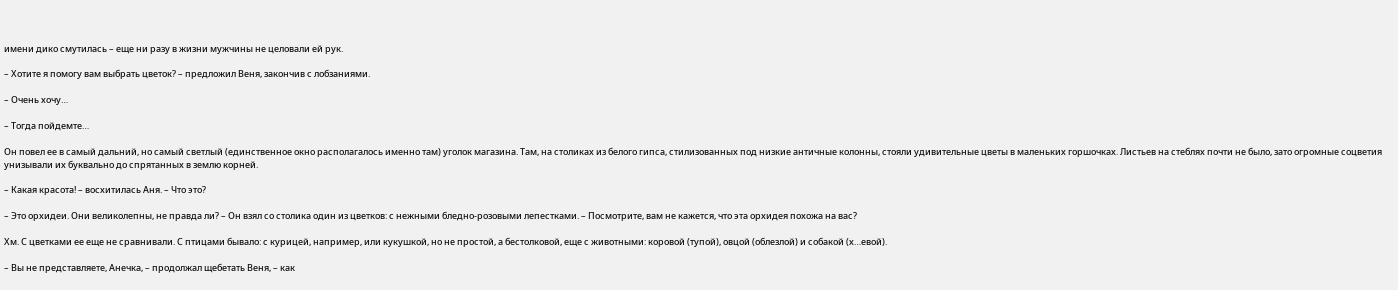имени дико смутилась – еще ни разу в жизни мужчины не целовали ей рук.

– Хотите я помогу вам выбрать цветок? – предложил Веня, закончив с лобзаниями.

– Очень хочу…

– Тогда пойдемте…

Он повел ее в самый дальний, но самый светлый (единственное окно располагалось именно там) уголок магазина. Там, на столиках из белого гипса, стилизованных под низкие античные колонны, стояли удивительные цветы в маленьких горшочках. Листьев на стеблях почти не было, зато огромные соцветия унизывали их буквально до спрятанных в землю корней.

– Какая красота! – восхитилась Аня. – Что это?

– Это орхидеи. Они великолепны, не правда ли? – Он взял со столика один из цветков: с нежными бледно-розовыми лепестками. – Посмотрите, вам не кажется, что эта орхидея похожа на вас?

Хм. С цветками ее еще не сравнивали. С птицами бывало: с курицей, например, или кукушкой, но не простой, а бестолковой, еще с животными: коровой (тупой), овцой (облезлой) и собакой (х…евой).

– Вы не представляете, Анечка, – продолжал щебетать Веня, – как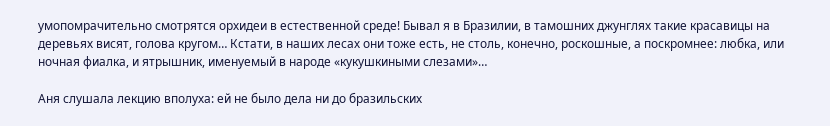умопомрачительно смотрятся орхидеи в естественной среде! Бывал я в Бразилии, в тамошних джунглях такие красавицы на деревьях висят, голова кругом… Кстати, в наших лесах они тоже есть, не столь, конечно, роскошные, а поскромнее: любка, или ночная фиалка, и ятрышник, именуемый в народе «кукушкиными слезами»…

Аня слушала лекцию вполуха: ей не было дела ни до бразильских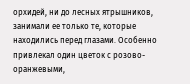орхидей, ни до лесных ятрышников, занимали ее только те, которые находились перед глазами. Особенно привлекал один цветок с розово-оранжевыми,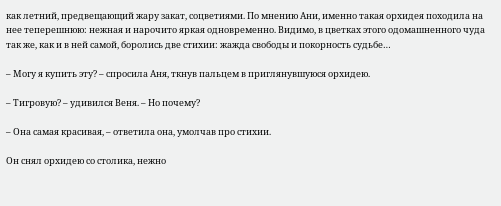как летний, предвещающий жару закат, соцветиями. По мнению Ани, именно такая орхидея походила на нее теперешнюю: нежная и нарочито яркая одновременно. Видимо, в цветках этого одомашненного чуда так же, как и в ней самой, боролись две стихии: жажда свободы и покорность судьбе…

– Могу я купить эту? – спросила Аня, ткнув пальцем в приглянувшуюся орхидею.

– Тигровую? – удивился Веня. – Но почему?

– Она самая красивая, – ответила она, умолчав про стихии.

Он снял орхидею со столика, нежно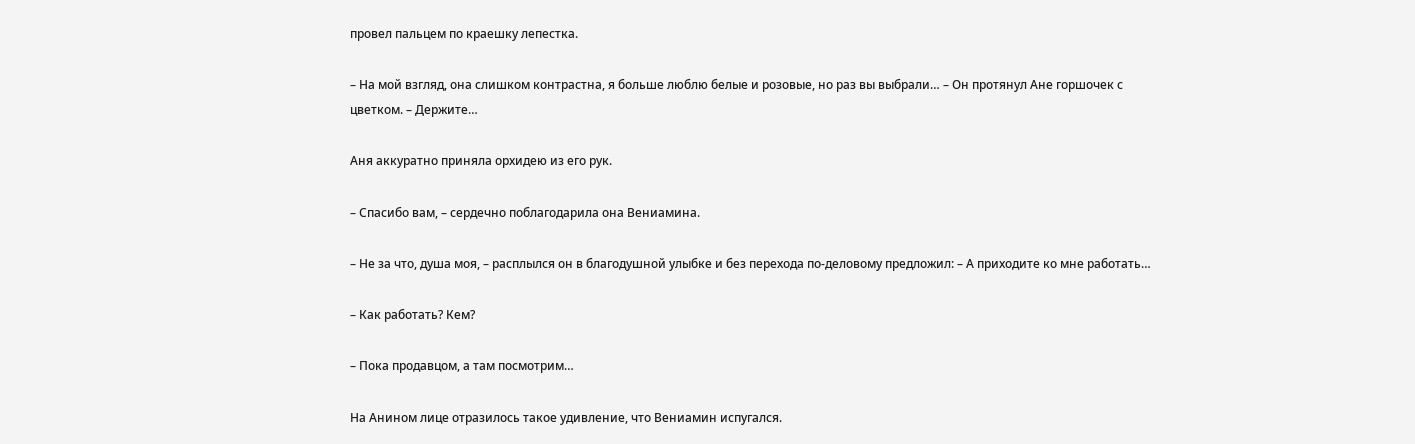провел пальцем по краешку лепестка.

– На мой взгляд, она слишком контрастна, я больше люблю белые и розовые, но раз вы выбрали… – Он протянул Ане горшочек с цветком. – Держите…

Аня аккуратно приняла орхидею из его рук.

– Спасибо вам, – сердечно поблагодарила она Вениамина.

– Не за что, душа моя, – расплылся он в благодушной улыбке и без перехода по-деловому предложил: – А приходите ко мне работать…

– Как работать? Кем?

– Пока продавцом, а там посмотрим…

На Анином лице отразилось такое удивление, что Вениамин испугался.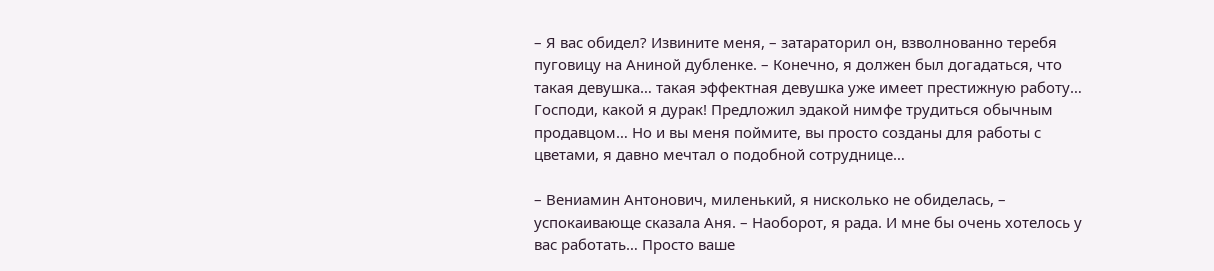– Я вас обидел? Извините меня, – затараторил он, взволнованно теребя пуговицу на Аниной дубленке. – Конечно, я должен был догадаться, что такая девушка… такая эффектная девушка уже имеет престижную работу… Господи, какой я дурак! Предложил эдакой нимфе трудиться обычным продавцом… Но и вы меня поймите, вы просто созданы для работы с цветами, я давно мечтал о подобной сотруднице…

– Вениамин Антонович, миленький, я нисколько не обиделась, – успокаивающе сказала Аня. – Наоборот, я рада. И мне бы очень хотелось у вас работать… Просто ваше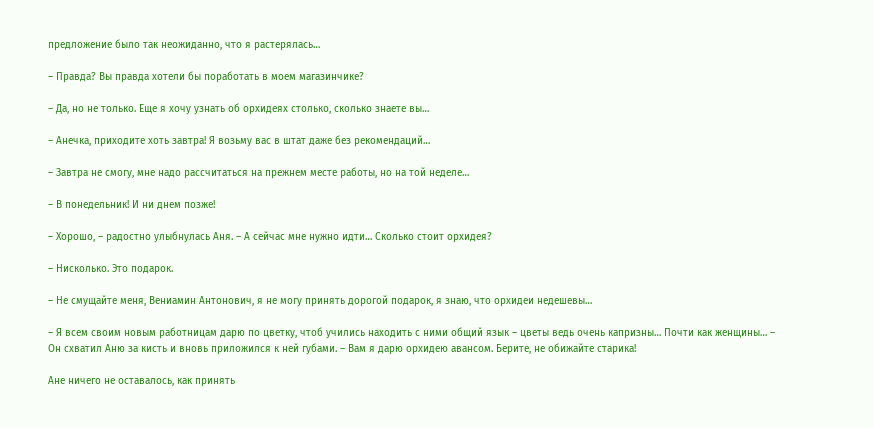предложение было так неожиданно, что я растерялась…

– Правда? Вы правда хотели бы поработать в моем магазинчике?

– Да, но не только. Еще я хочу узнать об орхидеях столько, сколько знаете вы…

– Анечка, приходите хоть завтра! Я возьму вас в штат даже без рекомендаций…

– Завтра не смогу, мне надо рассчитаться на прежнем месте работы, но на той неделе…

– В понедельник! И ни днем позже!

– Хорошо, – радостно улыбнулась Аня. – А сейчас мне нужно идти… Сколько стоит орхидея?

– Нисколько. Это подарок.

– Не смущайте меня, Вениамин Антонович, я не могу принять дорогой подарок, я знаю, что орхидеи недешевы…

– Я всем своим новым работницам дарю по цветку, чтоб учились находить с ними общий язык – цветы ведь очень капризны… Почти как женщины… – Он схватил Аню за кисть и вновь приложился к ней губами. – Вам я дарю орхидею авансом. Берите, не обижайте старика!

Ане ничего не оставалось, как принять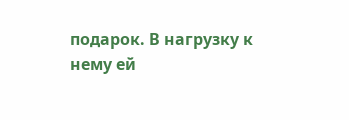подарок. В нагрузку к нему ей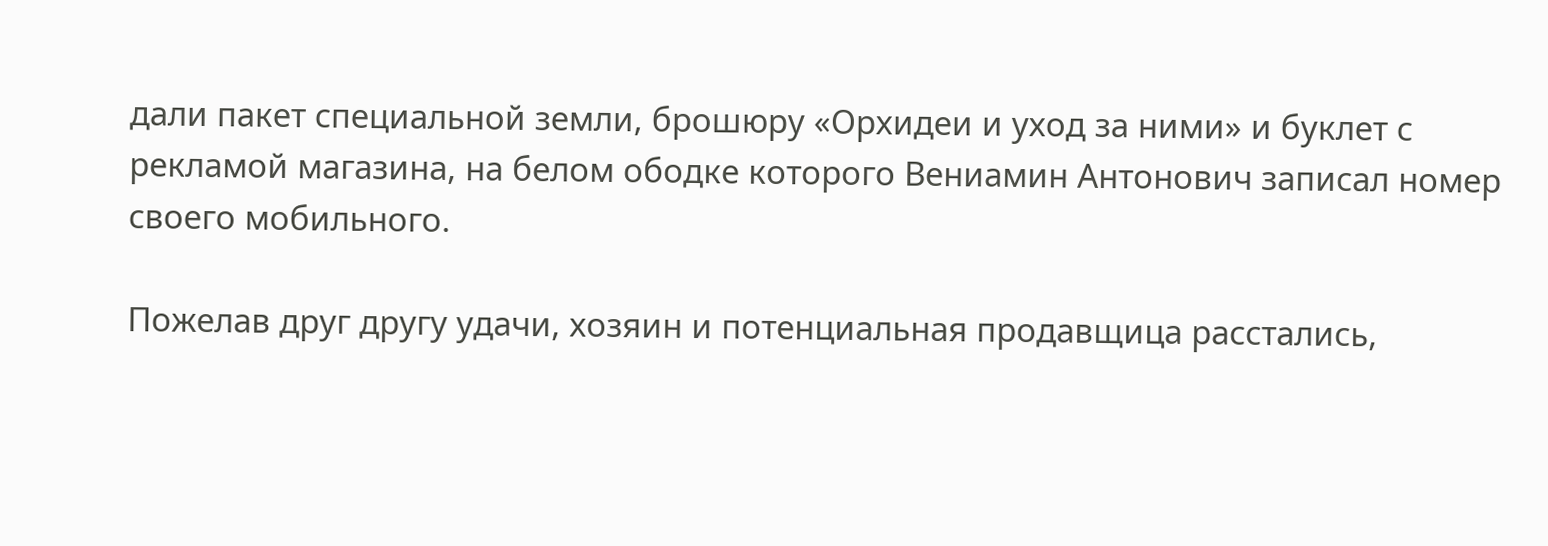дали пакет специальной земли, брошюру «Орхидеи и уход за ними» и буклет с рекламой магазина, на белом ободке которого Вениамин Антонович записал номер своего мобильного.

Пожелав друг другу удачи, хозяин и потенциальная продавщица расстались,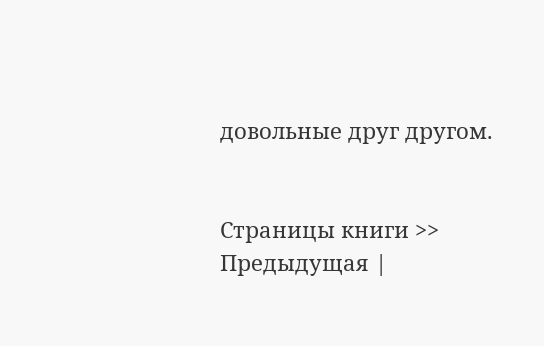довольные друг другом.


Страницы книги >> Предыдущая |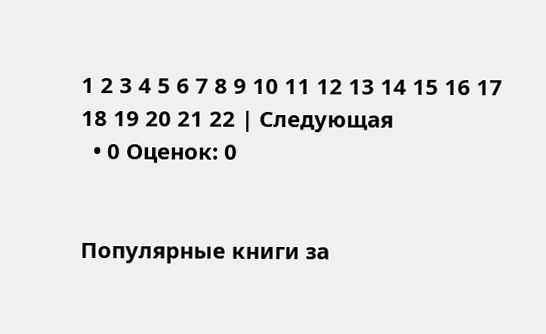1 2 3 4 5 6 7 8 9 10 11 12 13 14 15 16 17 18 19 20 21 22 | Следующая
  • 0 Оценок: 0


Популярные книги за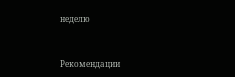неделю


Рекомендации